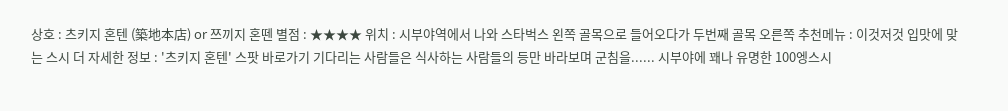상호 : 츠키지 혼텐 (築地本店) or 쯔끼지 혼뗀 별점 : ★★★★ 위치 : 시부야역에서 나와 스타벅스 왼쪽 골목으로 들어오다가 두번째 골목 오른쪽 추천메뉴 : 이것저것 입맛에 맞는 스시 더 자세한 정보 : '츠키지 혼텐' 스팟 바로가기 기다리는 사람들은 식사하는 사람들의 등만 바라보며 군침을...... 시부야에 꽤나 유명한 100엥스시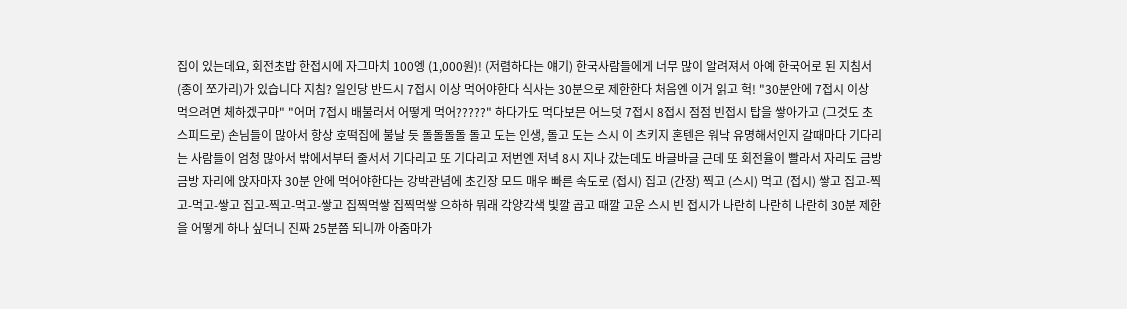집이 있는데요, 회전초밥 한접시에 자그마치 100엥 (1,000원)! (저렴하다는 얘기) 한국사람들에게 너무 많이 알려져서 아예 한국어로 된 지침서(종이 쪼가리)가 있습니다 지침? 일인당 반드시 7접시 이상 먹어야한다 식사는 30분으로 제한한다 처음엔 이거 읽고 헉! "30분안에 7접시 이상 먹으려면 체하겠구마" "어머 7접시 배불러서 어떻게 먹어?????" 하다가도 먹다보믄 어느덧 7접시 8접시 점점 빈접시 탑을 쌓아가고 (그것도 초스피드로) 손님들이 많아서 항상 호떡집에 불날 듯 돌돌돌돌 돌고 도는 인생, 돌고 도는 스시 이 츠키지 혼텐은 워낙 유명해서인지 갈때마다 기다리는 사람들이 엄청 많아서 밖에서부터 줄서서 기다리고 또 기다리고 저번엔 저녁 8시 지나 갔는데도 바글바글 근데 또 회전율이 빨라서 자리도 금방금방 자리에 앉자마자 30분 안에 먹어야한다는 강박관념에 초긴장 모드 매우 빠른 속도로 (접시) 집고 (간장) 찍고 (스시) 먹고 (접시) 쌓고 집고-찍고-먹고-쌓고 집고-찍고-먹고-쌓고 집찍먹쌓 집찍먹쌓 으하하 뭐래 각양각색 빛깔 곱고 때깔 고운 스시 빈 접시가 나란히 나란히 나란히 30분 제한을 어떻게 하나 싶더니 진짜 25분쯤 되니까 아줌마가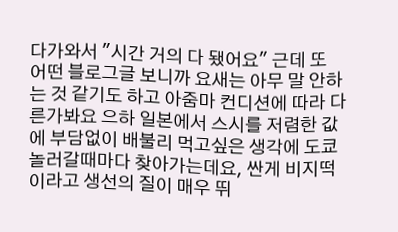다가와서 "시간 거의 다 됐어요" 근데 또 어떤 블로그글 보니까 요새는 아무 말 안하는 것 같기도 하고 아줌마 컨디션에 따라 다른가봐요 으하 일본에서 스시를 저렴한 값에 부담없이 배불리 먹고싶은 생각에 도쿄 놀러갈때마다 찾아가는데요, 싼게 비지떡이라고 생선의 질이 매우 뛰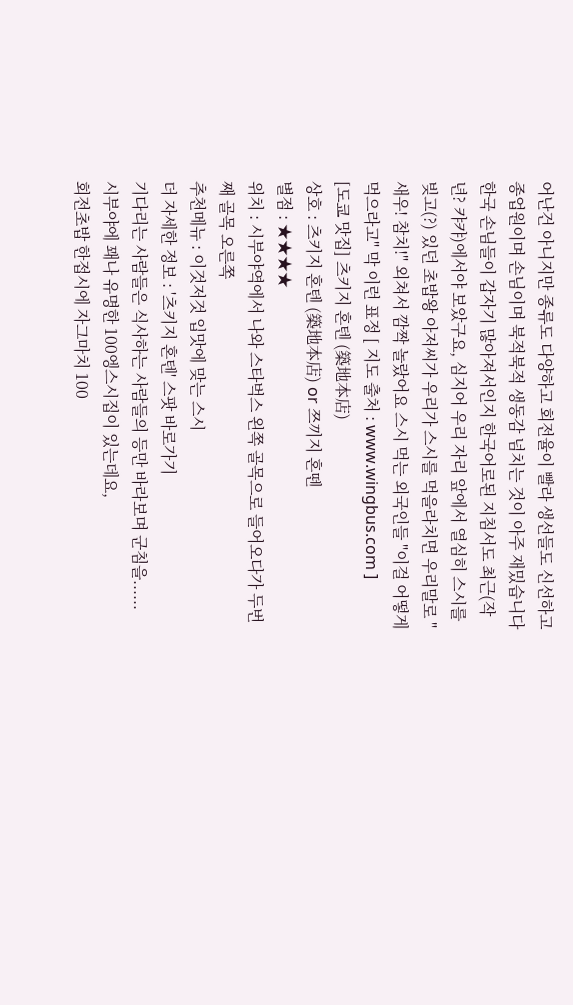어난건 아니지만 종류도 다양하고 회전율이 빨라 생선들도 신선하고 종업원이며 손님이며 북적북적 생동감 넘치는 것이 아주 재밌습니다 한국 손님들이 갑자기 많아져서인지 한국어로된 지침서도 최근(작년? 캬캬)에서야 보았구요, 심지어 우리 자리 앞에서 열심히 스시를 빚고(?) 있던 초밥왕 아저씨가 우리가 스시를 먹을라치면 우리말로 "새우! 참치!" 외쳐서 깜짝 놀랐어요 스시 먹는 외국인들 "이걸 어떻게 먹으라고" 막 이런 표정 [ 지도 출처 : www.wingbus.com ]
[도쿄 맛집] 츠키지 혼텐 (築地本店)
상호 : 츠키지 혼텐 (築地本店) or 쯔끼지 혼뗀
별점 : ★★★★
위치 : 시부야역에서 나와 스타벅스 왼쪽 골목으로 들어오다가 두번째 골목 오른쪽
추천메뉴 : 이것저것 입맛에 맞는 스시
더 자세한 정보 : '츠키지 혼텐' 스팟 바로가기
기다리는 사람들은 식사하는 사람들의 등만 바라보며 군침을......
시부야에 꽤나 유명한 100엥스시집이 있는데요,
회전초밥 한접시에 자그마치 100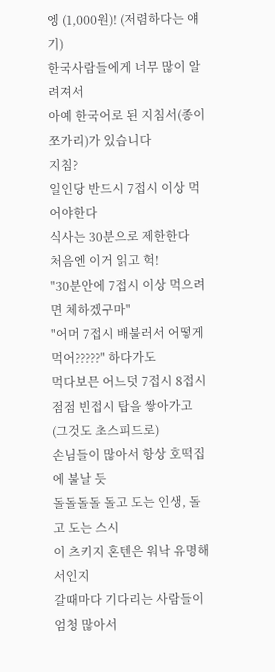엥 (1,000원)! (저렴하다는 얘기)
한국사람들에게 너무 많이 알려져서
아예 한국어로 된 지침서(종이 쪼가리)가 있습니다
지침?
일인당 반드시 7접시 이상 먹어야한다
식사는 30분으로 제한한다
처음엔 이거 읽고 헉!
"30분안에 7접시 이상 먹으려면 체하겠구마"
"어머 7접시 배불러서 어떻게 먹어?????" 하다가도
먹다보믄 어느덧 7접시 8접시 점점 빈접시 탑을 쌓아가고 (그것도 초스피드로)
손님들이 많아서 항상 호떡집에 불날 듯
돌돌돌돌 돌고 도는 인생, 돌고 도는 스시
이 츠키지 혼텐은 워낙 유명해서인지
갈때마다 기다리는 사람들이 엄청 많아서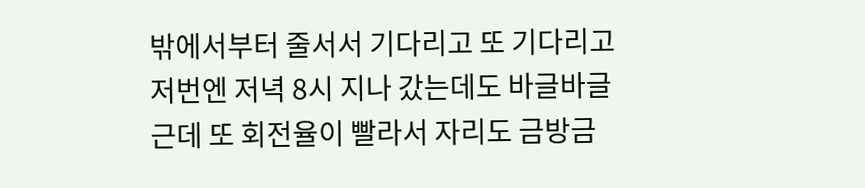밖에서부터 줄서서 기다리고 또 기다리고
저번엔 저녁 8시 지나 갔는데도 바글바글
근데 또 회전율이 빨라서 자리도 금방금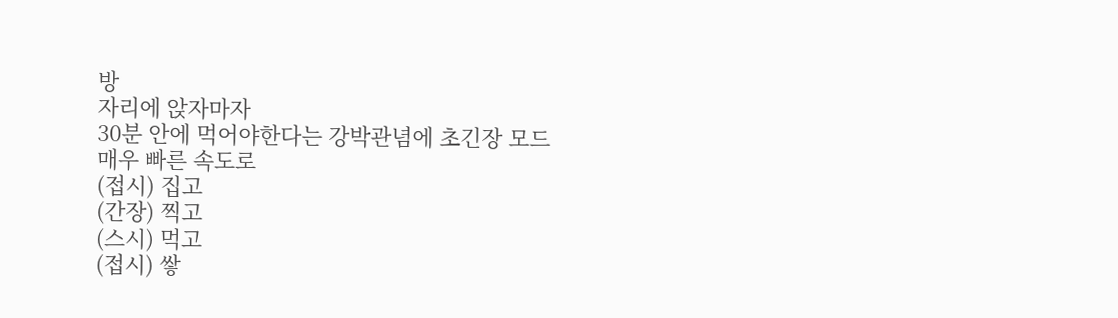방
자리에 앉자마자
30분 안에 먹어야한다는 강박관념에 초긴장 모드
매우 빠른 속도로
(접시) 집고
(간장) 찍고
(스시) 먹고
(접시) 쌓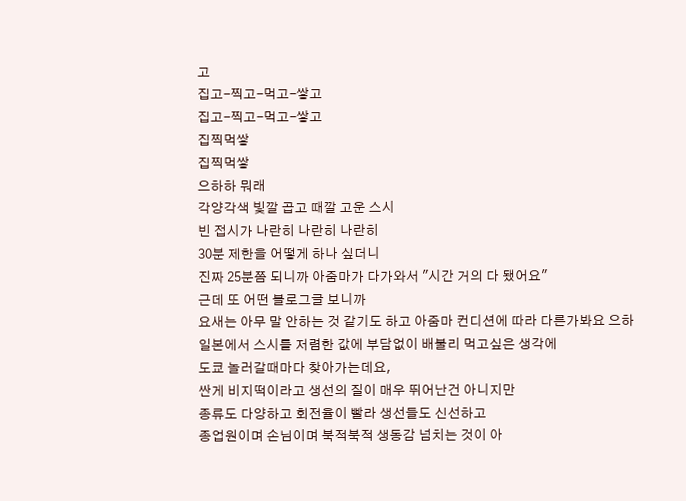고
집고-찍고-먹고-쌓고
집고-찍고-먹고-쌓고
집찍먹쌓
집찍먹쌓
으하하 뭐래
각양각색 빛깔 곱고 때깔 고운 스시
빈 접시가 나란히 나란히 나란히
30분 제한을 어떻게 하나 싶더니
진짜 25분쯤 되니까 아줌마가 다가와서 "시간 거의 다 됐어요"
근데 또 어떤 블로그글 보니까
요새는 아무 말 안하는 것 같기도 하고 아줌마 컨디션에 따라 다른가봐요 으하
일본에서 스시를 저렴한 값에 부담없이 배불리 먹고싶은 생각에
도쿄 놀러갈때마다 찾아가는데요,
싼게 비지떡이라고 생선의 질이 매우 뛰어난건 아니지만
종류도 다양하고 회전율이 빨라 생선들도 신선하고
종업원이며 손님이며 북적북적 생동감 넘치는 것이 아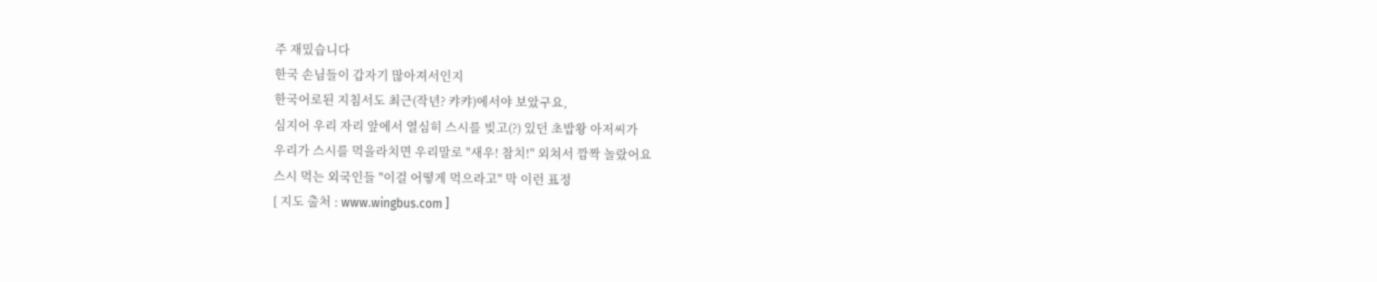주 재밌습니다
한국 손님들이 갑자기 많아져서인지
한국어로된 지침서도 최근(작년? 캬캬)에서야 보았구요,
심지어 우리 자리 앞에서 열심히 스시를 빚고(?) 있던 초밥왕 아저씨가
우리가 스시를 먹을라치면 우리말로 "새우! 참치!" 외쳐서 깜짝 놀랐어요
스시 먹는 외국인들 "이걸 어떻게 먹으라고" 막 이런 표정
[ 지도 출처 : www.wingbus.com ]